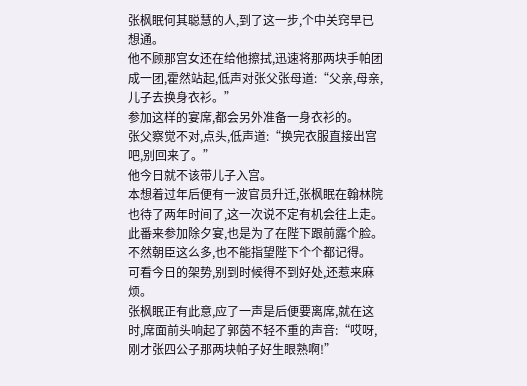张枫眠何其聪慧的人,到了这一步,个中关窍早已想通。
他不顾那宫女还在给他擦拭,迅速将那两块手帕团成一团,霍然站起,低声对张父张母道:“父亲,母亲,儿子去换身衣衫。”
参加这样的宴席,都会另外准备一身衣衫的。
张父察觉不对,点头,低声道:“换完衣服直接出宫吧,别回来了。”
他今日就不该带儿子入宫。
本想着过年后便有一波官员升迁,张枫眠在翰林院也待了两年时间了,这一次说不定有机会往上走。
此番来参加除夕宴,也是为了在陛下跟前露个脸。
不然朝臣这么多,也不能指望陛下个个都记得。
可看今日的架势,别到时候得不到好处,还惹来麻烦。
张枫眠正有此意,应了一声是后便要离席,就在这时,席面前头响起了郭茵不轻不重的声音:“哎呀,刚才张四公子那两块帕子好生眼熟啊!”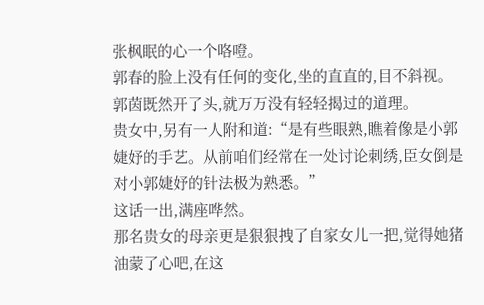张枫眠的心一个咯噔。
郭春的脸上没有任何的变化,坐的直直的,目不斜视。
郭茵既然开了头,就万万没有轻轻揭过的道理。
贵女中,另有一人附和道:“是有些眼熟,瞧着像是小郭婕妤的手艺。从前咱们经常在一处讨论刺绣,臣女倒是对小郭婕妤的针法极为熟悉。”
这话一出,满座哗然。
那名贵女的母亲更是狠狠拽了自家女儿一把,觉得她猪油蒙了心吧,在这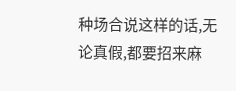种场合说这样的话,无论真假,都要招来麻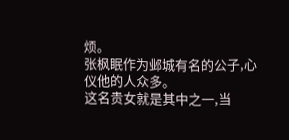烦。
张枫眠作为邺城有名的公子,心仪他的人众多。
这名贵女就是其中之一,当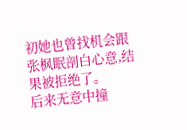初她也曾找机会跟张枫眠剖白心意,结果被拒绝了。
后来无意中撞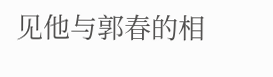见他与郭春的相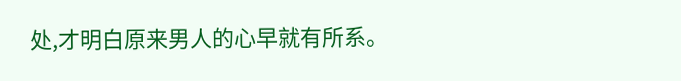处,才明白原来男人的心早就有所系。